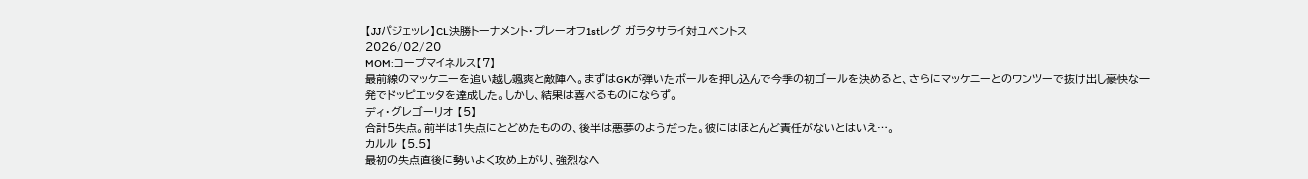【JJパジェッレ】CL決勝トーナメント・プレーオフ1stレグ ガラタサライ対ユベントス
2026/02/20
MOM:コープマイネルス【7】
最前線のマッケニーを追い越し颯爽と敵陣へ。まずはGKが弾いたボールを押し込んで今季の初ゴールを決めると、さらにマッケニーとのワンツーで抜け出し豪快な一発でドッピエッタを達成した。しかし、結果は喜べるものにならず。
ディ・グレゴーリオ 【5】
合計5失点。前半は1失点にとどめたものの、後半は悪夢のようだった。彼にはほとんど責任がないとはいえ…。
カルル 【5.5】
最初の失点直後に勢いよく攻め上がり、強烈なヘ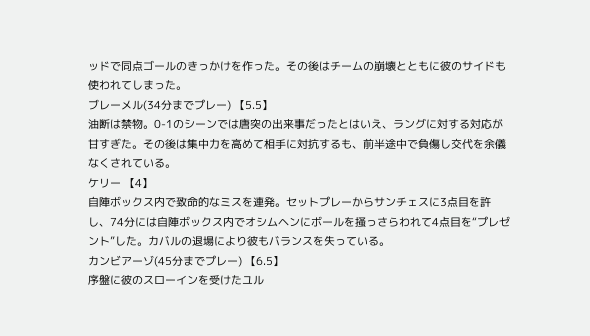ッドで同点ゴールのきっかけを作った。その後はチームの崩壊とともに彼のサイドも使われてしまった。
ブレーメル(34分までプレー) 【5.5】
油断は禁物。0-1のシーンでは唐突の出来事だったとはいえ、ラングに対する対応が甘すぎた。その後は集中力を高めて相手に対抗するも、前半途中で負傷し交代を余儀なくされている。
ケリー 【4】
自陣ボックス内で致命的なミスを連発。セットプレーからサンチェスに3点目を許し、74分には自陣ボックス内でオシムヘンにボールを掻っさらわれて4点目を“プレゼント”した。カバルの退場により彼もバランスを失っている。
カンビアーゾ(45分までプレー) 【6.5】
序盤に彼のスローインを受けたユル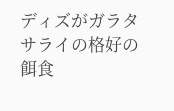ディズがガラタサライの格好の餌食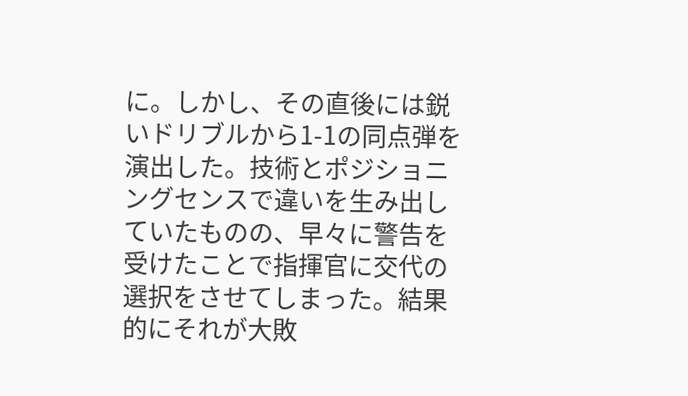に。しかし、その直後には鋭いドリブルから1-1の同点弾を演出した。技術とポジショニングセンスで違いを生み出していたものの、早々に警告を受けたことで指揮官に交代の選択をさせてしまった。結果的にそれが大敗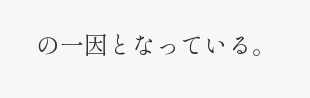の一因となっている。